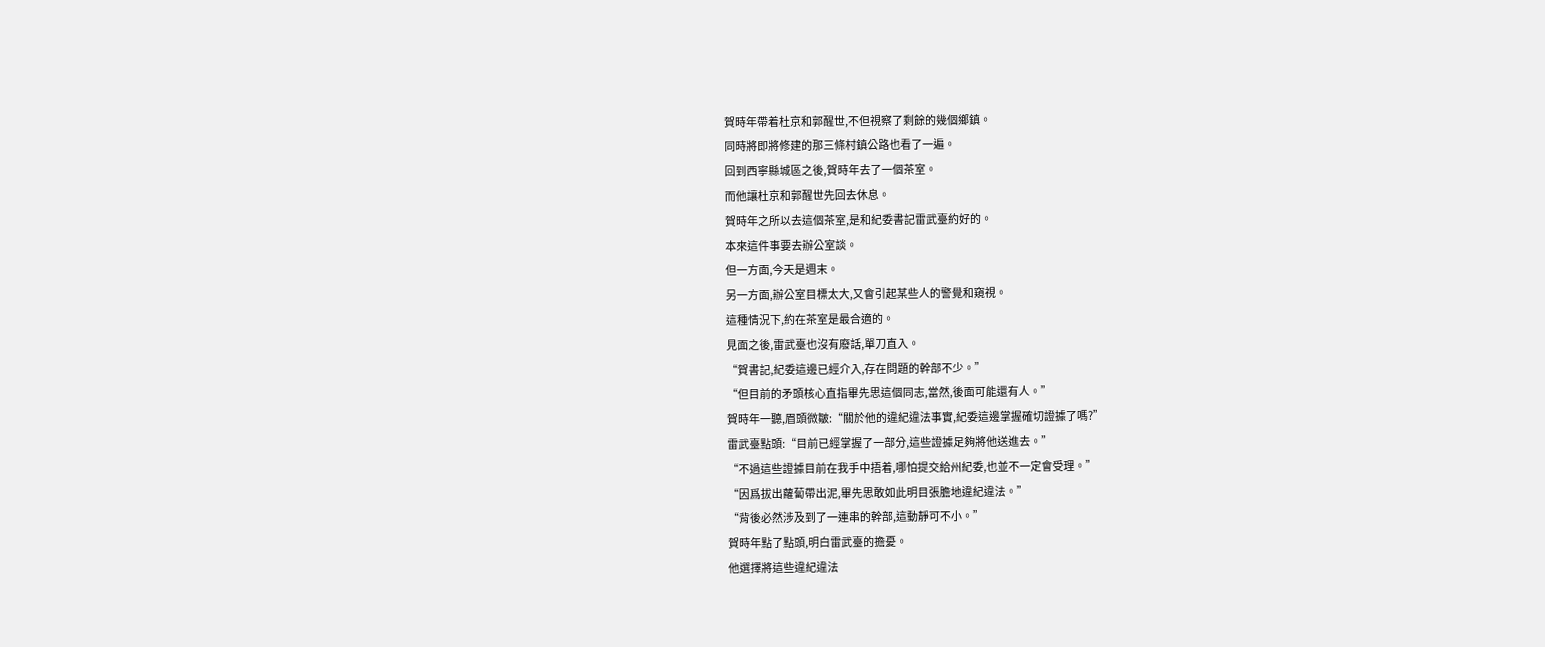賀時年帶着杜京和郭醒世,不但視察了剩餘的幾個鄉鎮。
同時將即將修建的那三條村鎮公路也看了一遍。
回到西寧縣城區之後,賀時年去了一個茶室。
而他讓杜京和郭醒世先回去休息。
賀時年之所以去這個茶室,是和紀委書記雷武臺約好的。
本來這件事要去辦公室談。
但一方面,今天是週末。
另一方面,辦公室目標太大,又會引起某些人的警覺和窺視。
這種情況下,約在茶室是最合適的。
見面之後,雷武臺也沒有廢話,單刀直入。
“賀書記,紀委這邊已經介入,存在問題的幹部不少。”
“但目前的矛頭核心直指畢先思這個同志,當然,後面可能還有人。”
賀時年一聽,眉頭微皺:“關於他的違紀違法事實,紀委這邊掌握確切證據了嗎?”
雷武臺點頭:“目前已經掌握了一部分,這些證據足夠將他送進去。”
“不過這些證據目前在我手中捂着,哪怕提交給州紀委,也並不一定會受理。”
“因爲拔出蘿蔔帶出泥,畢先思敢如此明目張膽地違紀違法。”
“背後必然涉及到了一連串的幹部,這動靜可不小。”
賀時年點了點頭,明白雷武臺的擔憂。
他選擇將這些違紀違法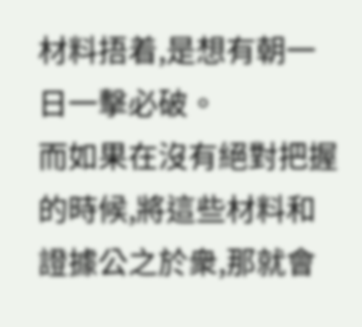材料捂着,是想有朝一日一擊必破。
而如果在沒有絕對把握的時候,將這些材料和證據公之於衆,那就會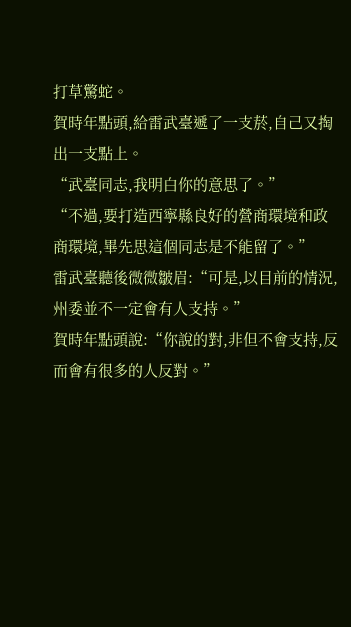打草驚蛇。
賀時年點頭,給雷武臺遞了一支菸,自己又掏出一支點上。
“武臺同志,我明白你的意思了。”
“不過,要打造西寧縣良好的營商環境和政商環境,畢先思這個同志是不能留了。”
雷武臺聽後微微皺眉:“可是,以目前的情況,州委並不一定會有人支持。”
賀時年點頭說:“你說的對,非但不會支持,反而會有很多的人反對。”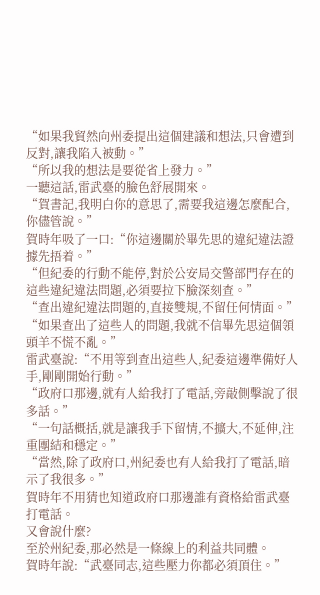“如果我貿然向州委提出這個建議和想法,只會遭到反對,讓我陷入被動。”
“所以我的想法是要從省上發力。”
一聽這話,雷武臺的臉色舒展開來。
“賀書記,我明白你的意思了,需要我這邊怎麼配合,你儘管說。”
賀時年吸了一口:“你這邊關於畢先思的違紀違法證據先捂着。”
“但紀委的行動不能停,對於公安局交警部門存在的這些違紀違法問題,必須要拉下臉深刻查。”
“查出違紀違法問題的,直接雙規,不留任何情面。”
“如果查出了這些人的問題,我就不信畢先思這個領頭羊不慌不亂。”
雷武臺說:“不用等到查出這些人,紀委這邊準備好人手,剛剛開始行動。”
“政府口那邊,就有人給我打了電話,旁敲側擊說了很多話。”
“一句話概括,就是讓我手下留情,不擴大,不延伸,注重團結和穩定。”
“當然,除了政府口,州紀委也有人給我打了電話,暗示了我很多。”
賀時年不用猜也知道政府口那邊誰有資格給雷武臺打電話。
又會說什麼?
至於州紀委,那必然是一條線上的利益共同體。
賀時年說:“武臺同志,這些壓力你都必須頂住。”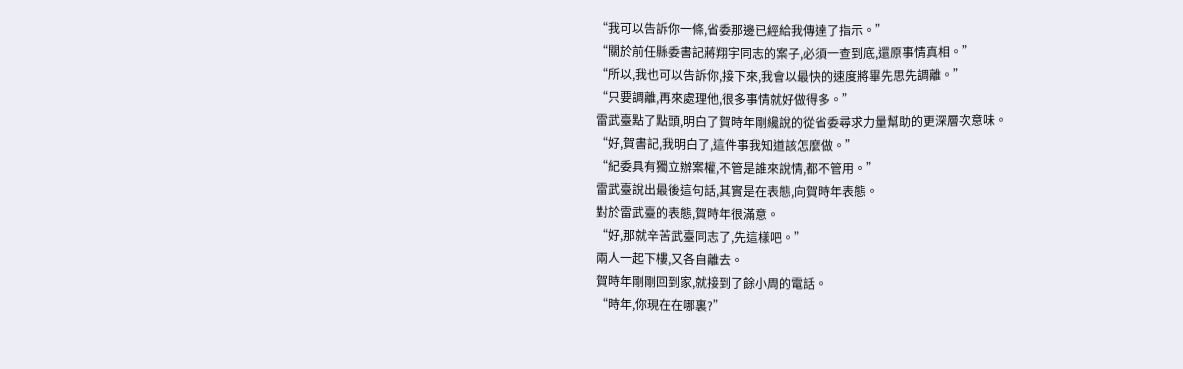“我可以告訴你一條,省委那邊已經給我傳達了指示。”
“關於前任縣委書記蔣翔宇同志的案子,必須一查到底,還原事情真相。”
“所以,我也可以告訴你,接下來,我會以最快的速度將畢先思先調離。”
“只要調離,再來處理他,很多事情就好做得多。”
雷武臺點了點頭,明白了賀時年剛纔說的從省委尋求力量幫助的更深層次意味。
“好,賀書記,我明白了,這件事我知道該怎麼做。”
“紀委具有獨立辦案權,不管是誰來說情,都不管用。”
雷武臺說出最後這句話,其實是在表態,向賀時年表態。
對於雷武臺的表態,賀時年很滿意。
“好,那就辛苦武臺同志了,先這樣吧。”
兩人一起下樓,又各自離去。
賀時年剛剛回到家,就接到了餘小周的電話。
“時年,你現在在哪裏?”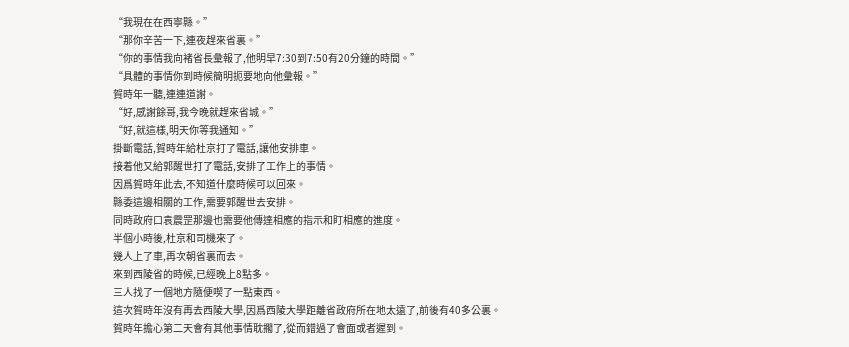“我現在在西寧縣。”
“那你辛苦一下,連夜趕來省裏。”
“你的事情我向褚省長彙報了,他明早7:30到7:50有20分鐘的時間。”
“具體的事情你到時候簡明扼要地向他彙報。”
賀時年一聽,連連道謝。
“好,感謝餘哥,我今晚就趕來省城。”
“好,就這樣,明天你等我通知。”
掛斷電話,賀時年給杜京打了電話,讓他安排車。
接着他又給郭醒世打了電話,安排了工作上的事情。
因爲賀時年此去,不知道什麼時候可以回來。
縣委這邊相關的工作,需要郭醒世去安排。
同時政府口袁震罡那邊也需要他傳達相應的指示和盯相應的進度。
半個小時後,杜京和司機來了。
幾人上了車,再次朝省裏而去。
來到西陵省的時候,已經晚上8點多。
三人找了一個地方隨便喫了一點東西。
這次賀時年沒有再去西陵大學,因爲西陵大學距離省政府所在地太遠了,前後有40多公裏。
賀時年擔心第二天會有其他事情耽擱了,從而錯過了會面或者遲到。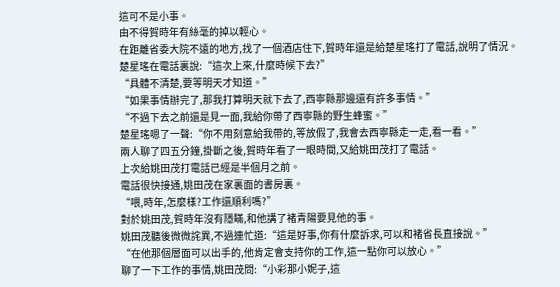這可不是小事。
由不得賀時年有絲毫的掉以輕心。
在距離省委大院不遠的地方,找了一個酒店住下,賀時年還是給楚星瑤打了電話,說明了情況。
楚星瑤在電話裏說:“這次上來,什麼時候下去?”
“具體不清楚,要等明天才知道。”
“如果事情辦完了,那我打算明天就下去了,西寧縣那邊還有許多事情。”
“不過下去之前還是見一面,我給你帶了西寧縣的野生蜂蜜。”
楚星瑤嗯了一聲:“你不用刻意給我帶的,等放假了,我會去西寧縣走一走,看一看。”
兩人聊了四五分鐘,掛斷之後,賀時年看了一眼時間,又給姚田茂打了電話。
上次給姚田茂打電話已經是半個月之前。
電話很快接通,姚田茂在家裏面的書房裏。
“喂,時年,怎麼樣?工作還順利嗎?”
對於姚田茂,賀時年沒有隱瞞,和他講了褚青陽要見他的事。
姚田茂聽後微微詫異,不過連忙道:“這是好事,你有什麼訴求,可以和褚省長直接說。”
“在他那個層面可以出手的,他肯定會支持你的工作,這一點你可以放心。”
聊了一下工作的事情,姚田茂問:“小彩那小妮子,這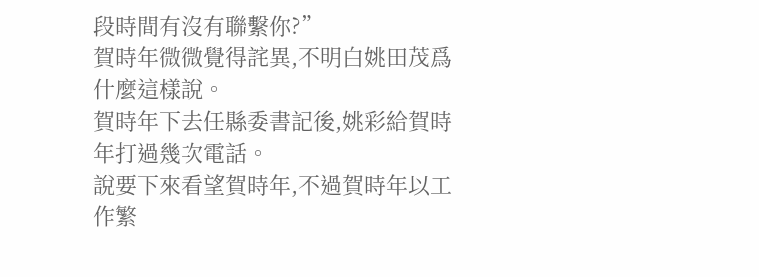段時間有沒有聯繫你?”
賀時年微微覺得詫異,不明白姚田茂爲什麼這樣說。
賀時年下去任縣委書記後,姚彩給賀時年打過幾次電話。
說要下來看望賀時年,不過賀時年以工作繁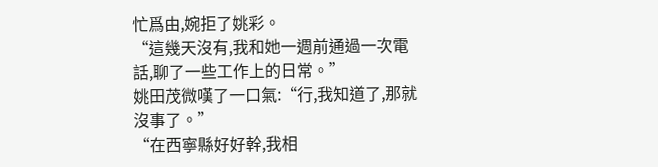忙爲由,婉拒了姚彩。
“這幾天沒有,我和她一週前通過一次電話,聊了一些工作上的日常。”
姚田茂微嘆了一口氣:“行,我知道了,那就沒事了。”
“在西寧縣好好幹,我相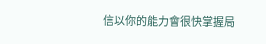信以你的能力會很快掌握局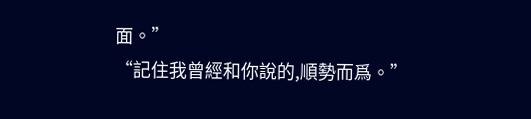面。”
“記住我曾經和你說的,順勢而爲。”